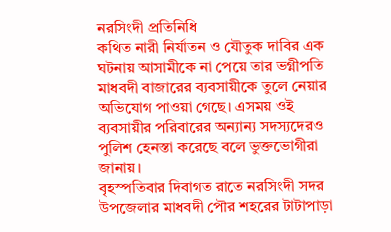নরসিংদী প্রতিনিধি
কথিত নারী নির্যাতন ও যৌতুক দাবির এক ঘটনায় আসামীকে না পেয়ে তার ভগ্নীপতি মাধবদী বাজারের ব্যবসায়ীকে তুলে নেয়ার অভিযোগ পাওয়া গেছে। এসময় ওই ব্যবসায়ীর পরিবারের অন্যান্য সদস্যদেরও পুলিশ হেনস্তা করেছে বলে ভুক্তভোগীরা জানায়।
বৃহস্পতিবার দিবাগত রাতে নরসিংদী সদর উপজেলার মাধবদী পৌর শহরের টাটাপাড়া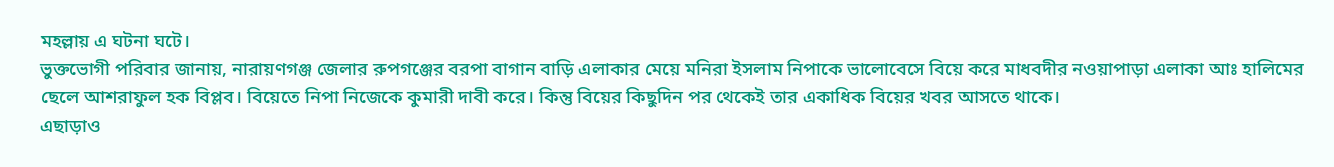মহল্লায় এ ঘটনা ঘটে।
ভুক্তভোগী পরিবার জানায়, নারায়ণগঞ্জ জেলার রুপগঞ্জের বরপা বাগান বাড়ি এলাকার মেয়ে মনিরা ইসলাম নিপাকে ভালোবেসে বিয়ে করে মাধবদীর নওয়াপাড়া এলাকা আঃ হালিমের ছেলে আশরাফুল হক বিপ্লব। বিয়েতে নিপা নিজেকে কুমারী দাবী করে। কিন্তু বিয়ের কিছুদিন পর থেকেই তার একাধিক বিয়ের খবর আসতে থাকে।
এছাড়াও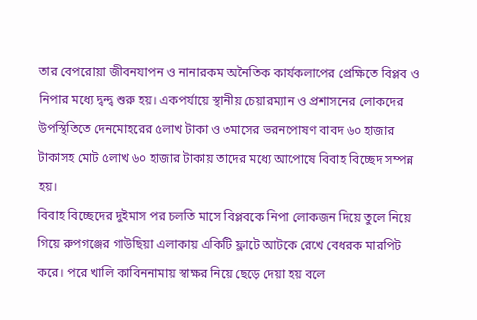তার বেপরোয়া জীবনযাপন ও নানারকম অনৈতিক কার্যকলাপের প্রেক্ষিতে বিপ্লব ও নিপার মধ্যে দ্বন্দ্ব শুরু হয়। একপর্যায়ে স্থানীয় চেয়ারম্যান ও প্রশাসনের লোকদের উপস্থিতিতে দেনমোহরের ৫লাখ টাকা ও ৩মাসের ভরনপোষণ বাবদ ৬০ হাজার টাকাসহ মোট ৫লাখ ৬০ হাজার টাকায় তাদের মধ্যে আপোষে বিবাহ বিচ্ছেদ সম্পন্ন হয়।
বিবাহ বিচ্ছেদের দুইমাস পর চলতি মাসে বিপ্লবকে নিপা লোকজন দিয়ে তুলে নিয়ে গিয়ে রুপগঞ্জের গাউছিয়া এলাকায় একিটি ফ্লাটে আটকে রেখে বেধরক মারপিট করে। পরে খালি কাবিননামায় স্বাক্ষর নিয়ে ছেড়ে দেয়া হয় বলে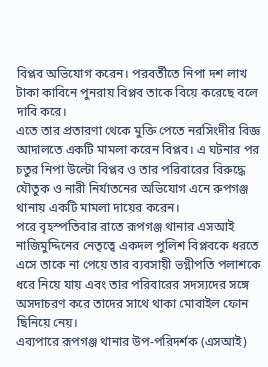বিপ্লব অভিযোগ করেন। পরবর্তীতে নিপা দশ লাখ টাকা কাবিনে পুনরায় বিপ্লব তাকে বিয়ে করেছে বলে দাবি করে।
এতে তার প্রতারণা থেকে মুক্তি পেতে নরসিংদীর বিজ্ঞ আদালতে একটি মামলা করেন বিপ্লব। এ ঘটনার পর চতুর নিপা উল্টো বিপ্লব ও তার পরিবারের বিরুদ্ধে যৌতুক ও নারী নির্যাতনের অভিযোগ এনে রুপগঞ্জ থানায় একটি মামলা দায়ের করেন।
পরে বৃহস্পতিবার রাতে রূপগঞ্জ থানার এসআই নাজিমুদ্দিনের নেতৃত্বে একদল পুলিশ বিপ্লবকে ধরতে এসে তাকে না পেয়ে তার ব্যবসায়ী ভগ্নীপতি পলাশকে ধরে নিয়ে যায় এবং তার পরিবারের সদস্যদের সঙ্গে অসদাচরণ করে তাদের সাথে থাকা মোবাইল ফোন ছিনিয়ে নেয়।
এব্যপারে রূপগঞ্জ থানার উপ-পরিদর্শক (এসআই)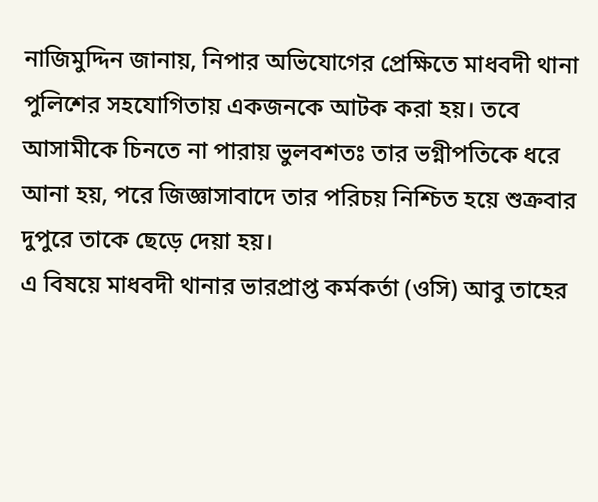নাজিমুদ্দিন জানায়, নিপার অভিযোগের প্রেক্ষিতে মাধবদী থানা পুলিশের সহযোগিতায় একজনকে আটক করা হয়। তবে আসামীকে চিনতে না পারায় ভুলবশতঃ তার ভগ্নীপতিকে ধরে আনা হয়, পরে জিজ্ঞাসাবাদে তার পরিচয় নিশ্চিত হয়ে শুক্রবার দুপুরে তাকে ছেড়ে দেয়া হয়।
এ বিষয়ে মাধবদী থানার ভারপ্রাপ্ত কর্মকর্তা (ওসি) আবু তাহের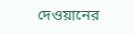দেওয়ানের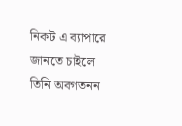নিকট এ ব্যাপারে জানতে চাইলে তিনি অবগতনন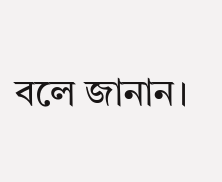বলে জানান।